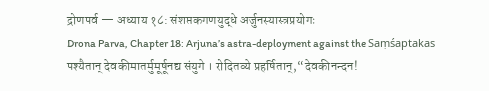द्रोणपर्व — अध्याय १८: संशप्तकगणयुद्धे अर्जुनस्यास्त्रप्रयोगः
Drona Parva, Chapter 18: Arjuna’s astra-deployment against the Saṃśaptakas
पश्यैतान् देवकीमातर्मुमूर्षूनद्य संयुगे । रोदितव्ये प्रहर्षितान्,“देवकीनन्दन!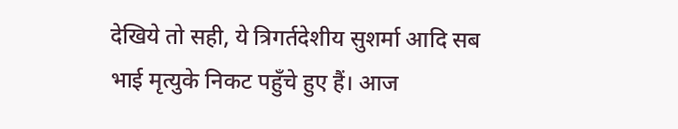देखिये तो सही, ये त्रिगर्तदेशीय सुशर्मा आदि सब भाई मृत्युके निकट पहुँचे हुए हैं। आज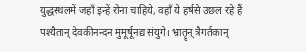युद्धस्थलमें जहाँ इन्हें रोना चाहिये, वहाँ ये हर्षसे उछल रहे हैं
पश्यैतान् देवकीनन्दन मुमूर्षूनद्य संयुगे। भ्रातॄन् त्रैगर्तकान्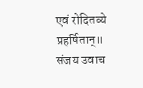एवं रोदितव्ये प्रहर्षितान्॥
संजय उवाच